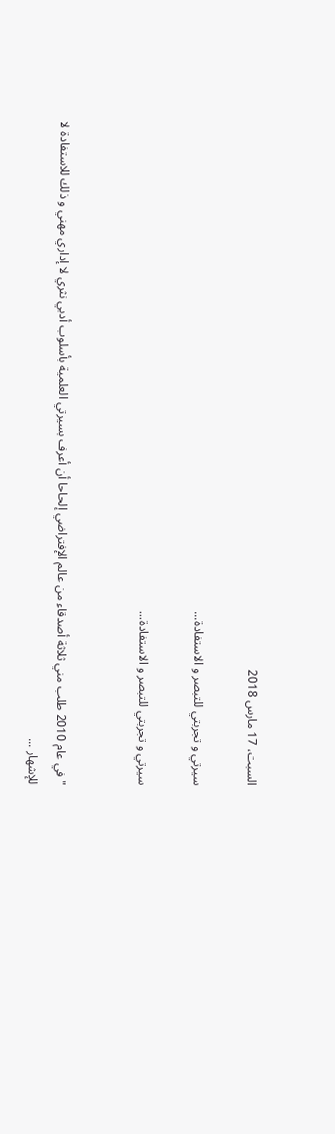السبت، 17 مارس 2018

سيرتي و تجربتي للتبصر و الاستفادة...

سيرتي و تجربتي للتبصر و الاستفادة...


" في عام 2010 طلب مني ثلاثة أصدقاء من عالم الإفتراضي إلحاحا أن أعرف بسيرتي العلمية بأسلوب أدبي نثري لا إداري مهني و ذلك للاستفادة لا للإشهار ...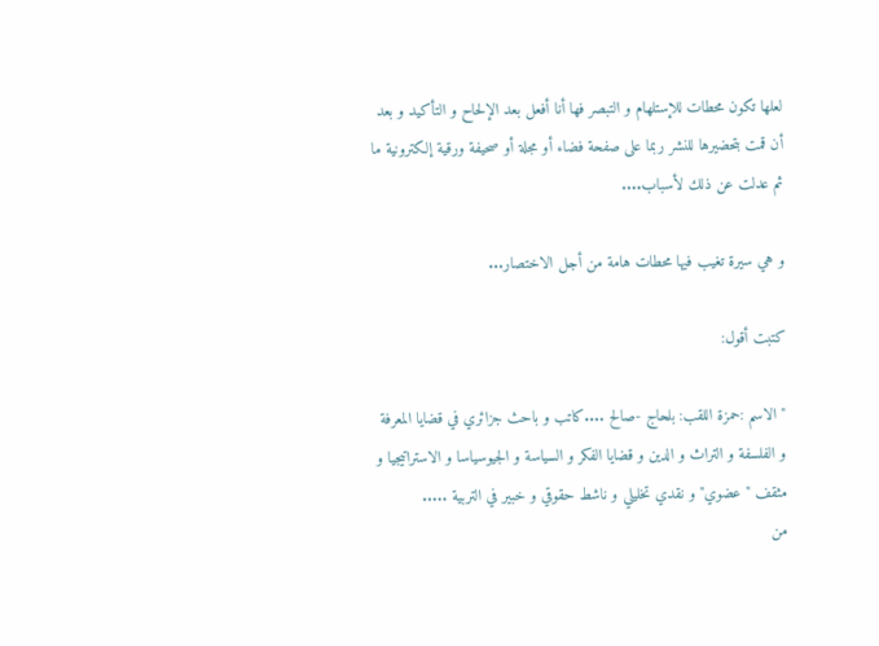لعلها تكون محطات للإستلهام و التبصر فها أنا أفعل بعد الإلحاح و التأكيد و بعد أن قمت بتحضيرها للنشر ربما على صفحة فضاء أو مجلة أو صحيفة ورقية إلكترونية ما ثم عدلت عن ذلك لأسباب....

و هي سيرة تغيب فيها محطات هامة من أجل الاختصار...

كتبت أقول:

" الاسم :حمزة اللقب: بلحاج -صالح ....كاتب و باحث جزائري في قضايا المعرفة و الفلسفة و التراث و الدين و قضايا الفكر و السياسة و الجيوسياسا و الاستراتيجيا و مثقف " عضوي" و نقدي تخليلي و ناشط حقوقي و خبير في التربية .....
من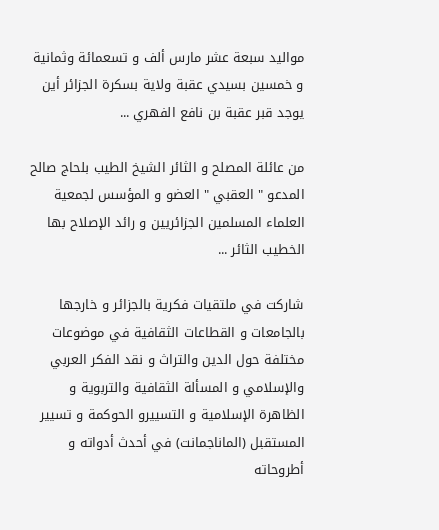مواليد سبعة عشر مارس ألف و تسعمائة وثمانية و خمسين بسيدي عقبة ولاية بسكرة الجزائر أين يوجد قبر عقبة بن نافع الفهري ...

من عائلة المصلح و الثائر الشيخ الطيب بلحاج صالح المدعو " العقبي " العضو و المؤسس لجمعية العلماء المسلمين الجزائريين و رائد الإصلاح بها الخطيب الثائر ...

شاركت في ملتقيات فكرية بالجزائر و خارجها بالجامعات و القطاعات الثقافية في موضوعات مختلفة حول الدين والتراث و نقد الفكر العربي والإسلامي و المسألة الثقافية والتربوية و الظاهرة الإسلامية و التسييرو الحوكمة و تسيير المستقبل (الماناجمانت) في أحدث أدواته و أطروحاته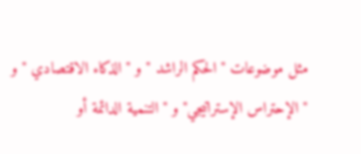مثل موضوعات " الحكم الراشد " و " الذكاء الاقتصادي " و " الإحتراس الإستراتيجي" و " التنمية الدائمة أو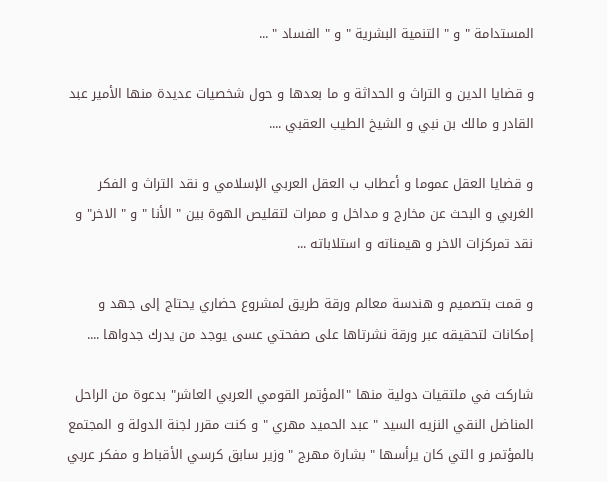المستدامة " و " التنمية البشرية " و " الفساد " ...

و قضايا الدين و التراث و الحداثة و ما بعدها و حول شخصيات عديدة منها الأمير عبد القادر و مالك بن نبي و الشيخ الطيب العقبي ....

و قضايا العقل عموما و أعطاب ب العقل العربي الإسلامي و نقد التراث و الفكر الغربي و البحث عن مخارج و مداخل و ممرات لتقليص الهوة بين " الأنا " و " الاخر" و نقد تمركزات الاخر و هيمناته و استلاباته ...

و قمت بتصميم و هندسة معالم ورقة طريق لمشروع حضاري يحتاج إلى جهد و إمكانات لتحقيقه عبر ورقة نشرتاها على صفحتي عسى يوجد من يدرك جدواها ....

شاركت في ملتقيات دولية منها "المؤتمر القومي العربي العاشر" بدعوة من الراحل المناضل النقي النزيه السيد " عبد الحميد مهري " و كنت مقرر لجنة الدولة و المجتمع بالمؤتمر و التي كان يرأسها " بشارة مهرج " وزير سابق كرسي الأقباط و مفكر عربي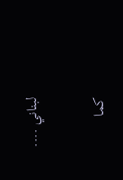لبناني ....

كما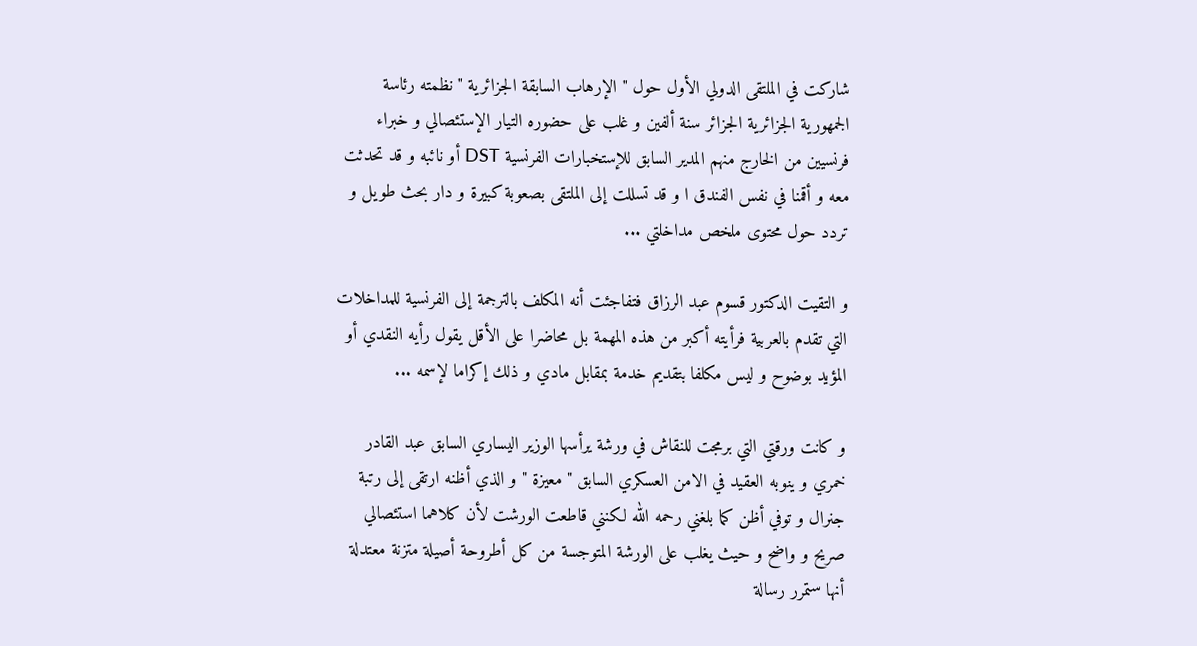شاركت في الملتقى الدولي الأول حول " الإرهاب السابقة الجزائرية " نظمته رئاسة الجمهورية الجزائرية الجزائر سنة ألفين و غلب على حضوره التيار الإستئصالي و خبراء فرنسيين من الخارج منهم المدير السابق للإستخبارات الفرنسية DST أو نائبه و قد تحدثت معه و أقمنا في نفس الفندق ا و قد تسللت إلى الملتقى بصعوبة كبيرة و دار بحث طويل و تردد حول محتوى ملخص مداخلتي ...

و التقيت الدكتور قسوم عبد الرزاق فتفاجئت أنه المكلف بالترجمة إلى الفرنسية للمداخلات التي تقدم بالعربية فرأيته أكبر من هذه المهمة بل محاضرا على الأقل يقول رأيه النقدي أو المؤيد بوضوح و ليس مكلفا بتقديم خدمة بمقابل مادي و ذلك إكراما لإسمه ...

و كانت ورقتي التي برمجت للنقاش في ورشة يرأسها الوزير اليساري السابق عبد القادر خمري و ينوبه العقيد في الامن العسكري السابق " معيزة " و الذي أظنه ارتقى إلى رتبة جنرال و توفي أظن كما بلغني رحمه الله لكنني قاطعت الورشت لأن كلاهما استئصالي صريح و واضح و حيث يغلب على الورشة المتوجسة من كل أطروحة أصيلة متزنة معتدلة أنها ستمرر رسالة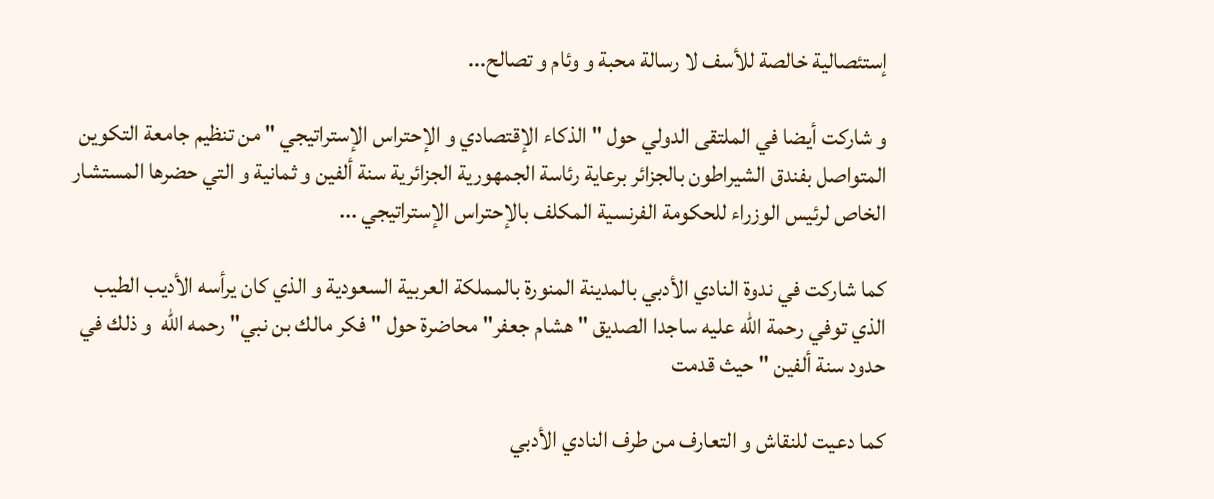إستئصالية خالصة للأسف لا رسالة محبة و وئام و تصالح...

و شاركت أيضا في الملتقى الدولي حول " الذكاء الإقتصادي و الإحتراس الإستراتيجي " من تنظيم جامعة التكوين المتواصل بفندق الشيراطون بالجزائر برعاية رئاسة الجمهورية الجزائرية سنة ألفين و ثمانية و التي حضرها المستشار الخاص لرئيس الوزراء للحكومة الفرنسية المكلف بالإحتراس الإستراتيجي ...

كما شاركت في ندوة النادي الأدبي بالمدينة المنورة بالمملكة العربية السعودية و الذي كان يرأسه الأديب الطيب الذي توفي رحمة الله عليه ساجدا الصديق " هشام جعفر" محاضرة حول " فكر مالك بن نبي" رحمه الله  و ذلك في حدود سنة ألفين " حيث قدمت

كما دعيت للنقاش و التعارف من طرف النادي الأدبي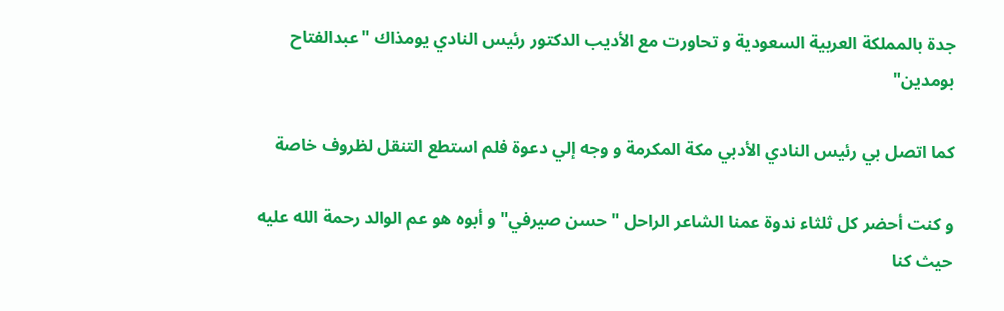جدة بالمملكة العربية السعودية و تحاورت مع الأديب الدكتور رئيس النادي يومذاك "عبدالفتاح بومدين"

كما اتصل بي رئيس النادي الأدبي مكة المكرمة و وجه إلي دعوة فلم استطع التنقل لظروف خاصة

و كنت أحضر كل ثلثاء ندوة عمنا الشاعر الراحل " حسن صيرفي" و أبوه هو عم الوالد رحمة الله عليه حيث كنا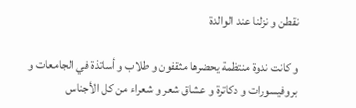نقطن و نزلنا عند الوالدة

و كانت ندوة منتظمة يحضرها مثقفون و طلاب و أساتذة في الجامعات و بروفيسورات و دكاترة و عشاق شعر و شعراء من كل الأجناس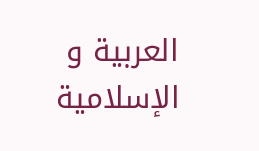العربية و الإسلامية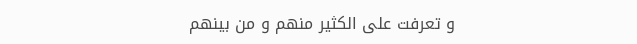و تعرفت على الكثير منهم و من بينهم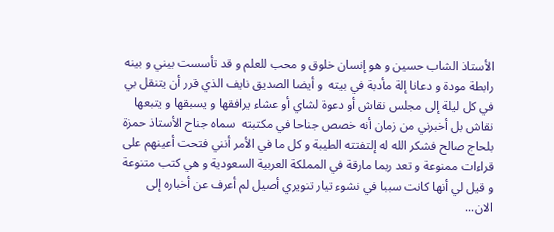الأستاذ الشاب حسين و هو إنسان خلوق و محب للعلم و قد تأسست بيني و بينه رابطة مودة و دعانا إلة مأدبة في بيته  و أيضا الصديق نايف الذي قرر أن يتنقل بي في كل ليلة إلى مجلس نقاش أو دعوة لشاي أو عشاء يرافقها و يسبقها و يتبعها نقاش بل أخبرني من زمان أنه خصص جناحا في مكتبته  سماه جناح الأستاذ حمزة بلحاج صالح فشكر الله له إلتفتته الطيبة و كل ما في الأمر أنني فتحت أعينهم على قراءات ممنوعة و تعد ربما مارقة في المملكة العربية السعودية و هي كتب متنوعة و قيل لي أنها كانت سببا في نشوء تيار تنويري أصيل لم أعرف عن أخباره إلى الان...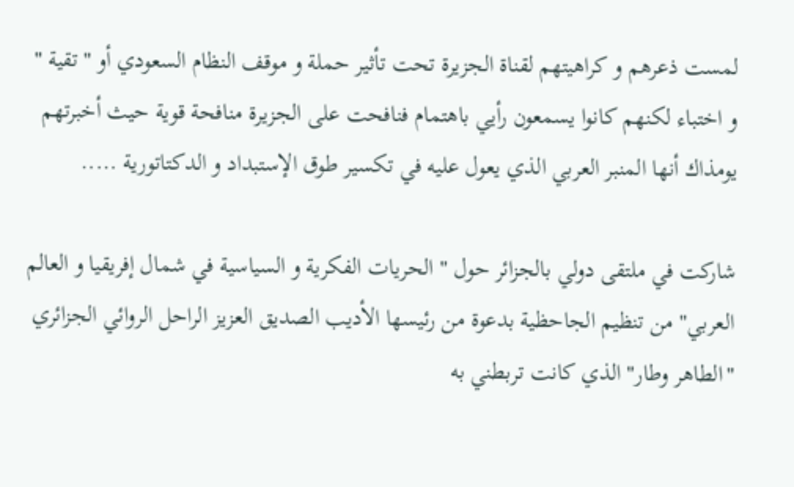لمست ذعرهم و كراهيتهم لقناة الجزيرة تحت تأثير حملة و موقف النظام السعودي أو " تقية " و اختباء لكنهم كانوا يسمعون رأيي باهتمام فنافحت على الجزيرة منافحة قوية حيث أخبرتهم يومذاك أنها المنبر العربي الذي يعول عليه في تكسير طوق الإستبداد و الدكتاتورية .....

شاركت في ملتقى دولي بالجزائر حول " الحريات الفكرية و السياسية في شمال إفريقيا و العالم العربي" من تنظيم الجاحظية بدعوة من رئيسها الأديب الصديق العزيز الراحل الروائي الجزائري "الطاهر وطار" الذي كانت تربطني به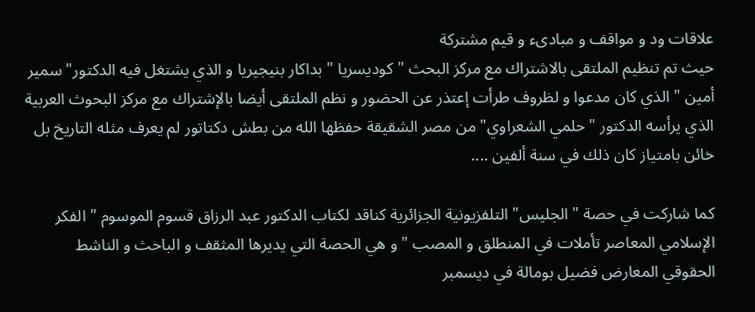علاقات ود و مواقف و مبادىء و قيم مشتركة
حيث تم تنظيم الملتقى بالاشتراك مع مركز البحث " كوديسريا " بداكار بنيجيريا و الذي يشتغل فيه الدكتور" سمير أمين " الذي كان مدعوا و لظروف طرأت إعتذر عن الحضور و نظم الملتقى أيضا بالإشتراك مع مركز البحوث العربية الذي يرأسه الدكتور "حلمي الشعراوي" من مصر الشقيقة حفظها الله من بطش دكتاتور لم يعرف مثله التاريخ بل خائن بامتياز كان ذلك في سنة ألفين ....

كما شاركت في حصة " الجليس" التلفزيونية الجزائرية كناقد لكتاب الدكتور عبد الرزاق قسوم الموسوم " الفكر الإسلامي المعاصر تأملات في المنطلق و المصب " و هي الحصة التي يديرها المثقف و الباحث و الناشط الحقوقي المعارض فضيل بومالة في ديسمبر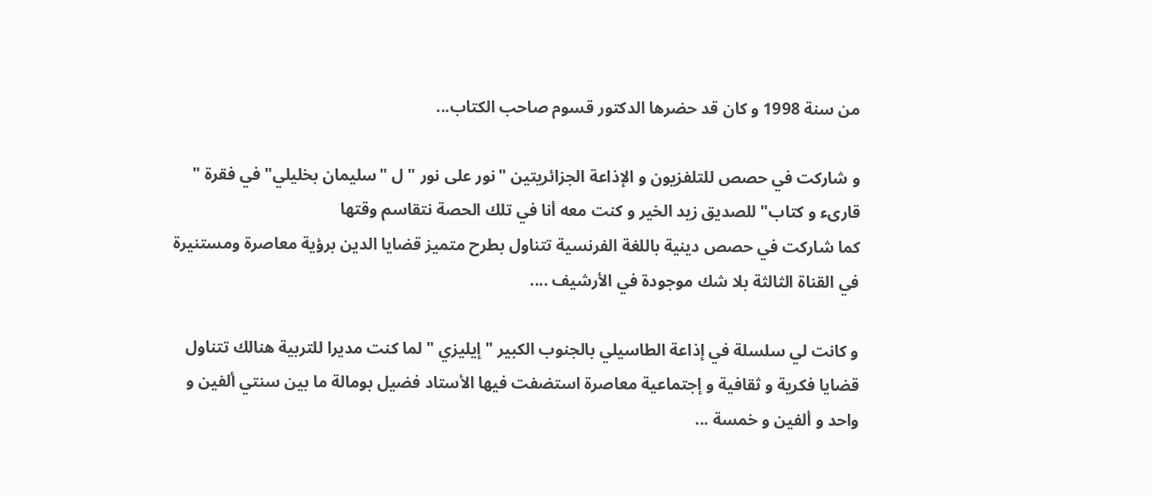من سنة 1998 و كان قد حضرها الدكتور قسوم صاحب الكتاب...

و شاركت في حصص للتلفزيون و الإذاعة الجزائريتين "نور على نور " ل "سليمان بخليلي" في فقرة " قارىء و كتاب" للصديق زيد الخير و كنت معه أنا في تلك الحصة نتقاسم وقتها
كما شاركت في حصص دينية باللغة الفرنسية تتناول بطرح متميز قضايا الدين برؤية معاصرة ومستنيرة في القناة الثالثة بلا شك موجودة في الأرشيف ....

و كانت لي سلسلة في إذاعة الطاسيلي بالجنوب الكبير " إيليزي " لما كنت مديرا للتربية هنالك تتناول قضايا فكرية و ثقافية و إجتماعية معاصرة استضفت فيها الأستاد فضيل بومالة ما بين سنتي ألفين و واحد و ألفين و خمسة ...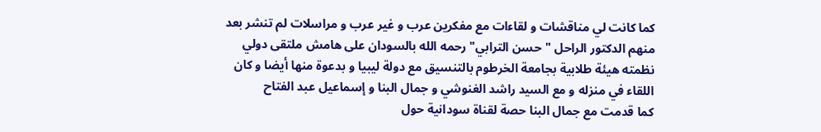كما كانت لي مناقشات و لقاءات مع مفكرين عرب و غير عرب و مراسلات لم تنشر بعد منهم الدكتور الراحل "حسن الترابي" رحمه الله بالسودان على هامش ملتقى دولي نظمته هيئة طلابية بجامعة الخرطوم بالتنسيق مع دولة ليبيا و بدعوة منها أيضا و كان اللقاء في منزله و مع السيد راشد الغنوشي و جمال البنا و إسماعيل عبد الفتاح
كما قدمت مع جمال البنا حصة لقناة سودانية حول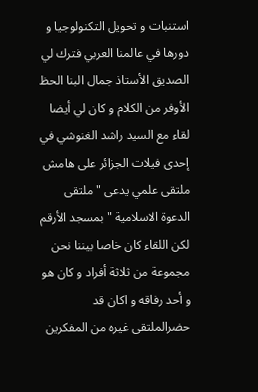استنبات و تحويل التكنولوجيا و دورها في عالمنا العربي فترك لي الصديق الأستاذ جمال البنا الحظ الأوفر من الكلام و كان لي أيضا لقاء مع السيد راشد الغنوشي في إحدى فيلات الجزائر على هامش ملتقى علمي يدعى " ملتقى الدعوة الاسلامية " بمسجد الأرقم لكن اللقاء كان خاصا بيننا نحن مجموعة من ثلاثة أفراد و كان هو و أحد رفاقه و اكان قد حضرالملتقى غيره من المفكرين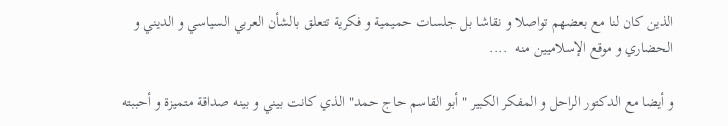الذين كان لنا مع بعضهم تواصلا و نقاشا بل جلسات حميمية و فكرية تتعلق بالشأن العربي السياسي و الديني و الحضاري و موقع الإسلاميين منه  ....

و أيضا مع الدكتور الراحل و المفكر الكبير " أبو القاسم حاج حمد" الذي كانت بيني و بينه صداقة متميزة و أحببته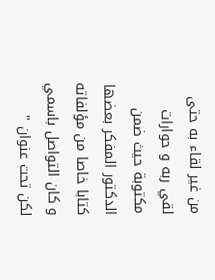من غير لقاء به حتى لقي ربه و حوارات مكتوبة حيث ضمن الدكتور المفكر بعضها كتابا خاصا من مؤلفاته و كان التواصل باسمي لكن تحت عنوان "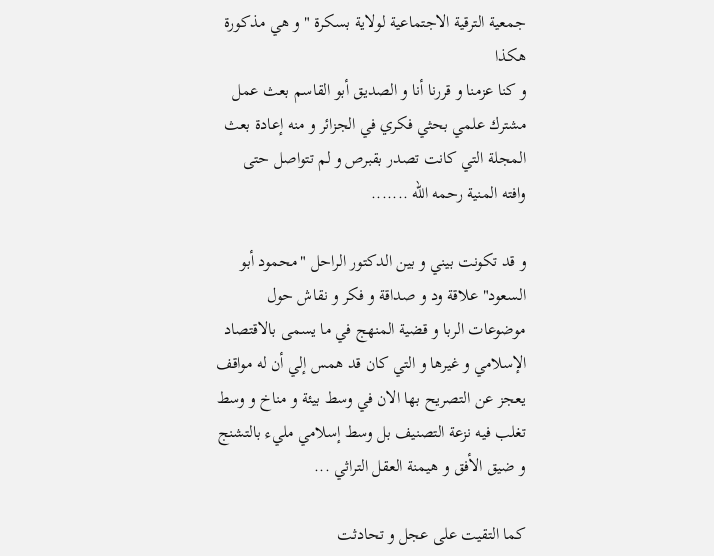جمعية الترقية الاجتماعية لولاية بسكرة " و هي مذكورة هكذا
و كنا عزمنا و قررنا أنا و الصديق أبو القاسم بعث عمل مشترك علمي بحثي فكري في الجزائر و منه إعادة بعث المجلة التي كانت تصدر بقبرص و لم تتواصل حتى وافته المنية رحمه الله .......

و قد تكونت بيني و بين الدكتور الراحل "محمود أبو السعود" علاقة ود و صداقة و فكر و نقاش حول موضوعات الربا و قضية المنهج في ما يسمى بالاقتصاد الإسلامي و غيرها و التي كان قد همس إلي أن له مواقف يعجز عن التصريح بها الان في وسط بيئة و مناخ و وسط تغلب فيه نزعة التصنيف بل وسط إسلامي مليء بالتشنج و ضيق الأفق و هيمنة العقل التراثي ...

كما التقيت على عجل و تحادثت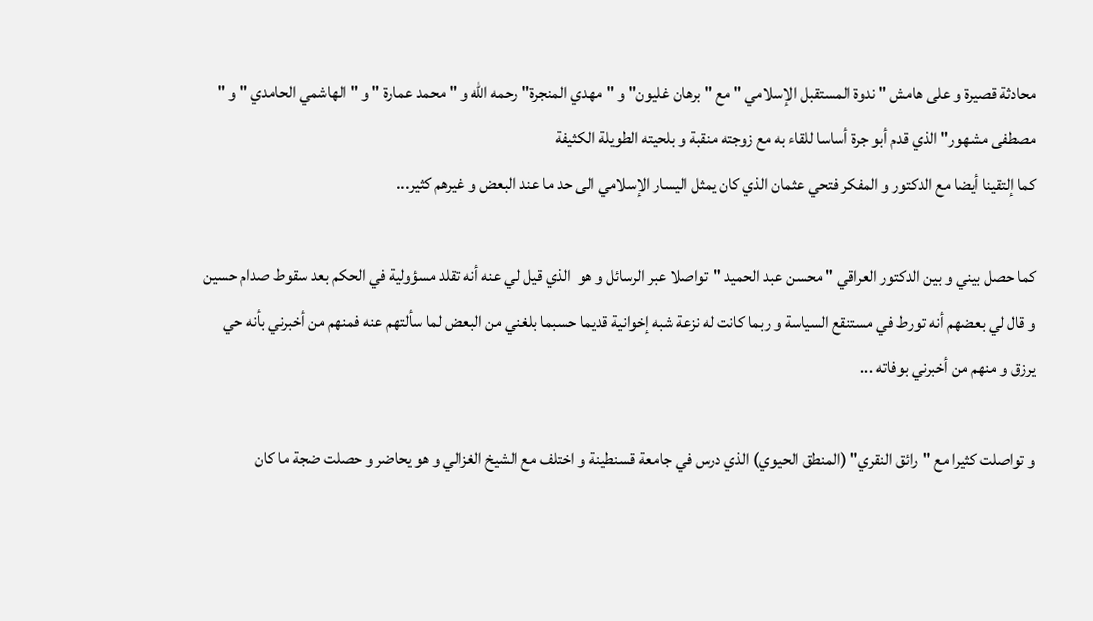محادثة قصيرة و على هامش " ندوة المستقبل الإسلامي " مع " برهان غليون" و "مهدي المنجرة" رحمه الله و " محمد عمارة " و " الهاشمي الحامدي " و " مصطفى مشهور" الذي قدم أبو جرة أساسا للقاء به مع زوجته منقبة و بلحيته الطويلة الكثيفة
كما إلتقينا أيضا مع الدكتور و المفكر فتحي عثمان الذي كان يمثل اليسار الإسلامي الى حد ما عند البعض و غيرهم كثير...

كما حصل بيني و بين الدكتور العراقي " محسن عبد الحميد "تواصلا عبر الرسائل و هو  الذي قيل لي عنه أنه تقلد مسؤولية في الحكم بعد سقوط صدام حسين و قال لي بعضهم أنه تورط في مستنقع السياسة و ربما كانت له نزعة شبه إخوانية قديما حسبما بلغني من البعض لما سألتهم عنه فمنهم من أخبرني بأنه حي يرزق و منهم من أخبرني بوفاته ...

و تواصلت كثيرا مع "رائق النقري" (المنطق الحيوي) الذي درس في جامعة قسنطينة و اختلف مع الشيخ الغزالي و هو يحاضر و حصلت ضجة ما كان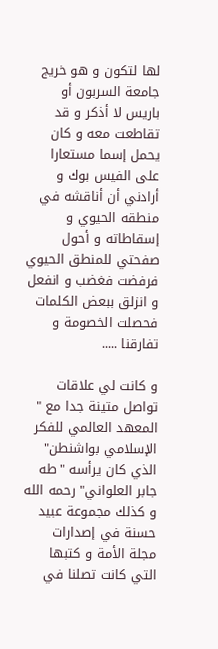لها لتكون و هو خريج جامعة السربون أو باريس لا أذكر و قد تقاطعت معه و كان يحمل إسما مستعارا على الفيس بوك و أرادني أن أناقشه في منطقه الحيوي و إسقاطاته و أحول صفحتي للمنطق الحيوي فرفضت فغضب و انفعل و انزلق ببعض الكلمات فحصلت الخصومة و تفارقنا .....

و كانت لي علاقات تواصل متينة جدا مع " المعهد العالمي للفكر الإسلامي بواشنطن" الذي كان يرأسه "طه جابر العلواني" رحمه الله و كذلك مجموعة عبيد حسنة في إصدارات مجلة الأمة و كتبها التي كانت تصلنا في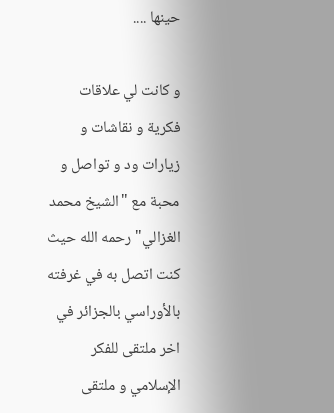حينها ....

و كانت لي علاقات فكرية و نقاشات و زيارات ود و تواصل و محبة مع "الشيخ محمد الغزالي" رحمه الله حيث كنت اتصل به في غرفته بالأوراسي بالجزائر في اخر ملتقى للفكر الإسلامي و ملتقى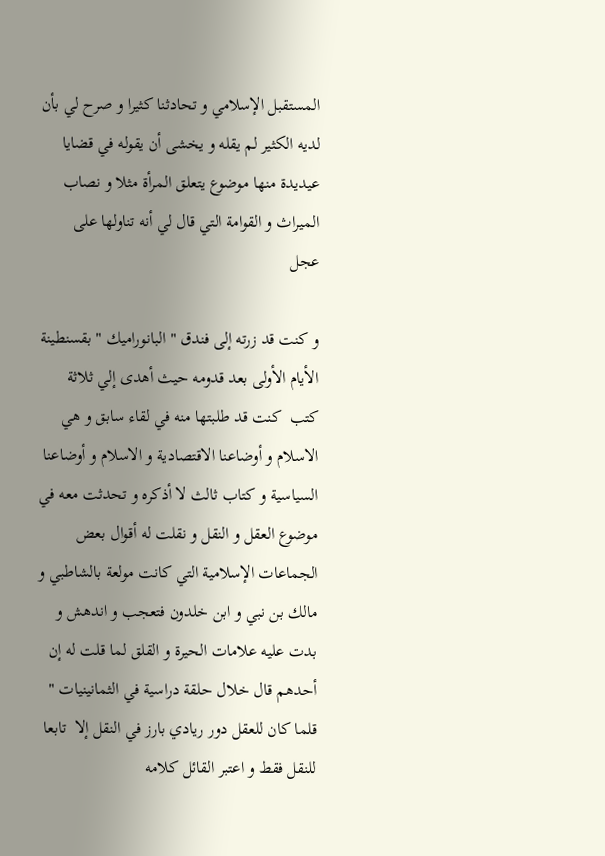المستقبل الإسلامي و تحادثنا كثيرا و صرح لي بأن لديه الكثير لم يقله و يخشى أن يقوله في قضايا عيديدة منها موضوع يتعلق المرأة مثلا و نصاب الميراث و القوامة التي قال لي أنه تناولها على عجل

و كنت قد زرته إلى فندق " البانوراميك " بقسنطينة الأيام الأولى بعد قدومه حيث أهدى إلي ثلاثة كتب  كنت قد طلبتها منه في لقاء سابق و هي الاسلام و أوضاعنا الاقتصادية و الاسلام و أوضاعنا السياسية و كتاب ثالث لا أذكره و تحدثت معه في موضوع العقل و النقل و نقلت له أقوال بعض الجماعات الإسلامية التي كانت مولعة بالشاطبي و مالك بن نبي و ابن خلدون فتعجب و اندهش و بدت عليه علامات الحيرة و القلق لما قلت له إن أحدهم قال خلال حلقة دراسية في الثمانينيات " قلما كان للعقل دور ريادي بارز في النقل إلا  تابعا للنقل فقط و اعتبر القائل كلامه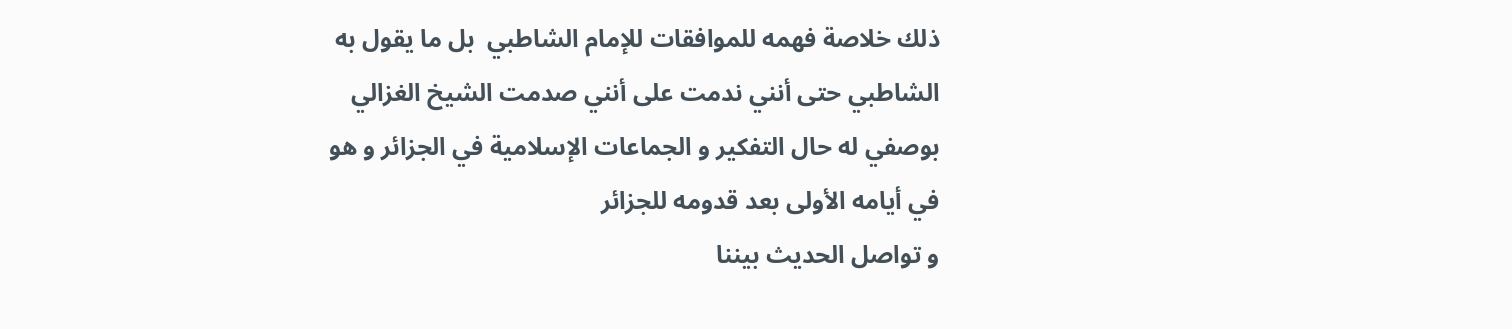ذلك خلاصة فهمه للموافقات للإمام الشاطبي  بل ما يقول به الشاطبي حتى أنني ندمت على أنني صدمت الشيخ الغزالي بوصفي له حال التفكير و الجماعات الإسلامية في الجزائر و هو في أيامه الأولى بعد قدومه للجزائر
و تواصل الحديث بيننا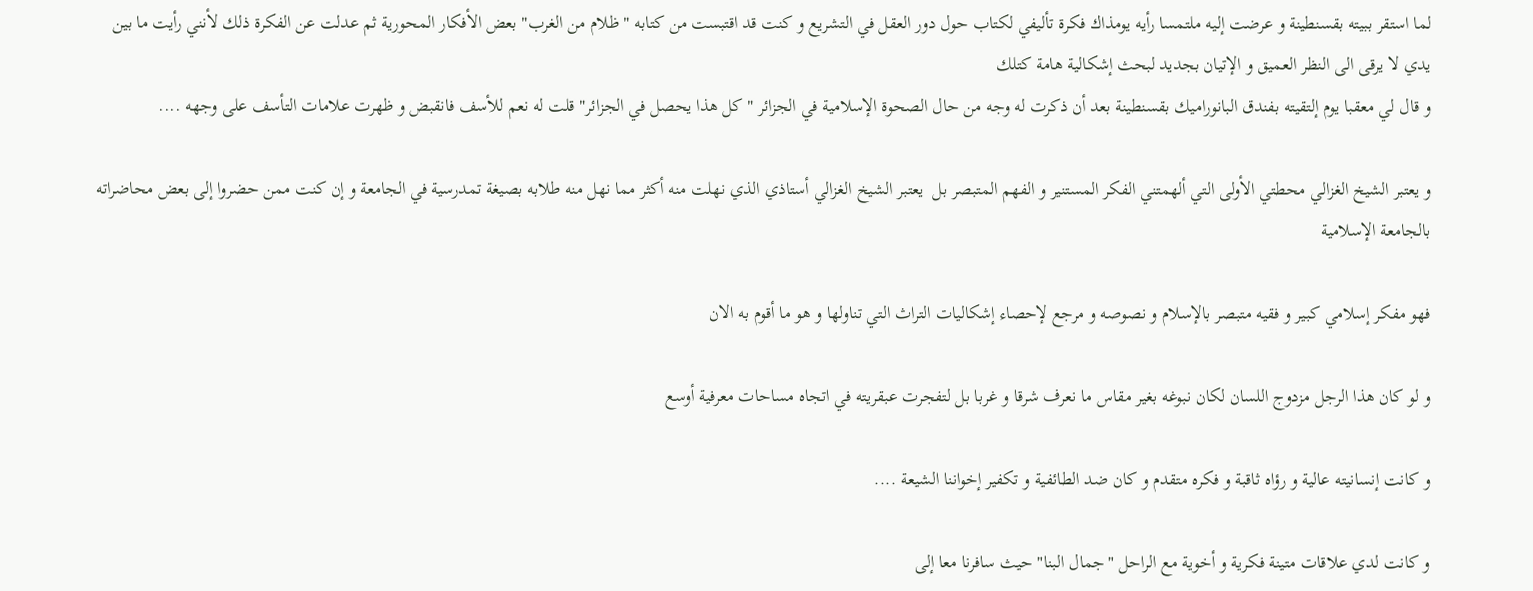لما استقر ببيته بقسنطينة و عرضت إليه ملتمسا رأيه يومذاك فكرة تأليفي لكتاب حول دور العقل في التشريع و كنت قد اقتبست من كتابه " ظلام من الغرب" بعض الأفكار المحورية ثم عدلت عن الفكرة ذلك لأنني رأيت ما بين يدي لا يرقى الى النظر العميق و الإتيان بجديد لبحث إشكالية هامة كتلك
و قال لي معقبا يوم إلتقيته بفندق البانوراميك بقسنطينة بعد أن ذكرت له وجه من حال الصحوة الإسلامية في الجزائر " كل هذا يحصل في الجزائر" قلت له نعم للأسف فانقبض و ظهرت علامات التأسف على وجهه ....

و يعتبر الشيخ الغزالي محطتي الأولى التي ألهمتني الفكر المستنير و الفهم المتبصر بل  يعتبر الشيخ الغزالي أستاذي الذي نهلت منه أكثر مما نهل منه طلابه بصيغة تمدرسية في الجامعة و إن كنت ممن حضروا إلى بعض محاضراته بالجامعة الإسلامية

فهو مفكر إسلامي كبير و فقيه متبصر بالإسلام و نصوصه و مرجع لإحصاء إشكاليات التراث التي تناولها و هو ما أقوم به الان

و لو كان هذا الرجل مزدوج اللسان لكان نبوغه بغير مقاس ما نعرف شرقا و غربا بل لتفجرت عبقريته في اتجاه مساحات معرفية أوسع

و كانت إنسانيته عالية و رؤاه ثاقبة و فكره متقدم و كان ضد الطائفية و تكفير إخواننا الشيعة ....

و كانت لدي علاقات متينة فكرية و أخوية مع الراحل "جمال البنا" حيث سافرنا معا إلى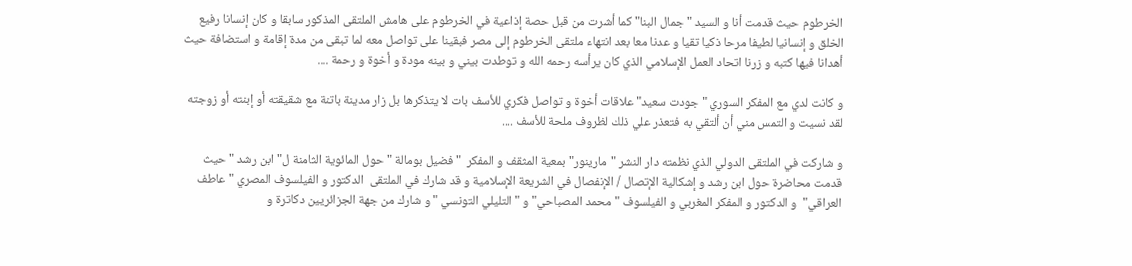الخرطوم حيث قدمت أنا و السيد "جمال البنا" كما أشرت من قبل حصة إذاعية في الخرطوم على هامش الملتقى المذكور سابقا و كان إنسانا رفيع الخلق و إنسانيا لطيفا مرحا ذكيا تقيا و عدنا معا بعد انتهاء ملتقى الخرطوم إلى مصر فبقينا على تواصل معه لما تبقى من مدة إقامة و استضافة حيث أهدانا فيها كتبه و زرنا اتحاد العمل الإسلامي الذي كان يرأسه رحمه الله و توطدت بيني و بينه مودة و أخوة و رحمة ....

و كانت لدي مع المفكر السوري "جودت سعيد" علاقات أخوة و تواصل فكري للأسف بات لا يتذكرها بل زار مدينة باتنة مع شقيقته أو إبنته أو زوجته لقد نسيت و التمس مني أن ألتقي به فتعذر علي ذلك لظروف ملحة للأسف ....

و شاركت في الملتقى الدولي الذي نظمته دار النشر "مارينور" بمعية المثقف و المفكر  " فضيل بومالة " حول المائوية الثامنة ل" ابن رشد " حيث قدمت محاضرة حول ابن رشد و إشكالية الإتصال / الإنفصال في الشريعة الإسلامية و قد شارك في الملتقى  الدكتور و الفيلسوف المصري " عاطف العراقي"  و الدكتور و المفكر المغربي و الفيلسوف " محمد المصباحي" و " التليلي التونسي " و شارك من جهة الجزائريين دكاترة و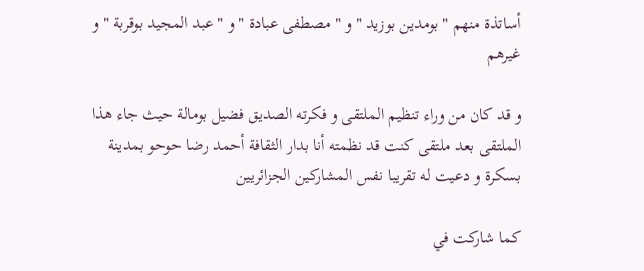أساتذة منهم " بومدين بوزيد " و " مصطفى عبادة " و " عبد المجيد بوقربة " و غيرهم

و قد كان من وراء تنظيم الملتقى و فكرته الصديق فضيل بومالة حيث جاء هذا الملتقى بعد ملتقى كنت قد نظمته أنا بدار الثقافة أحمد رضا حوحو بمدينة بسكرة و دعيت له تقريبا نفس المشاركين الجزائريين

كما شاركت في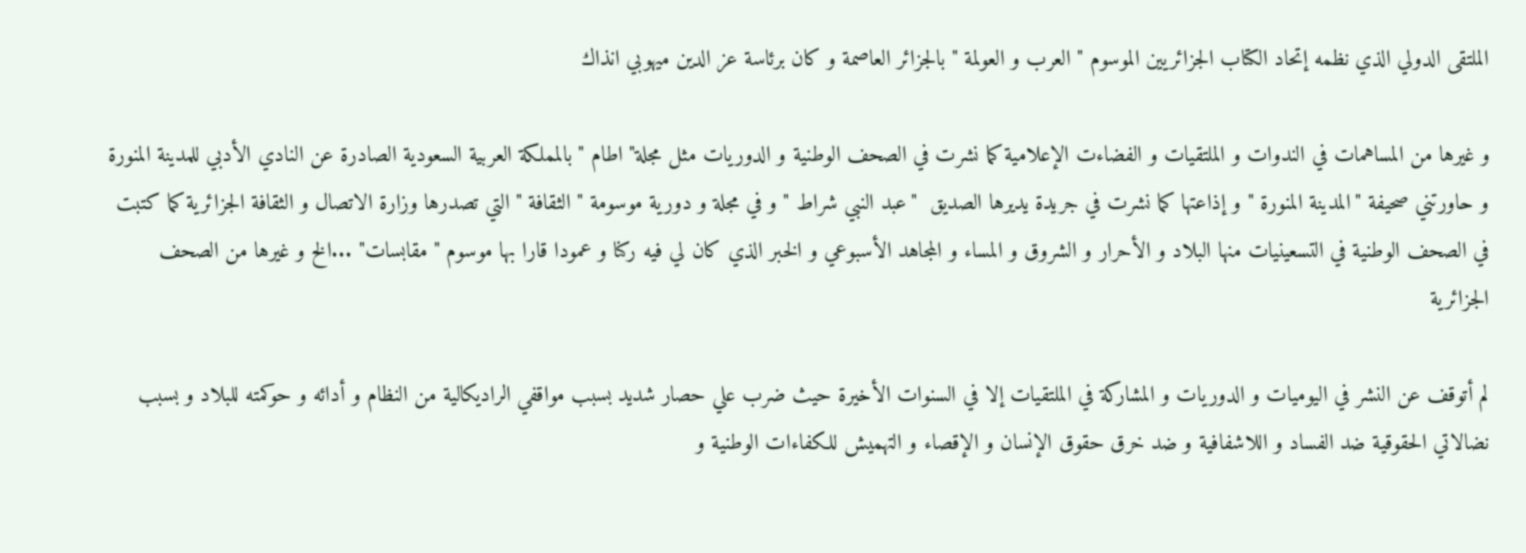الملتقى الدولي الذي نظمه إتحاد الكتاب الجزائريين الموسوم " العرب و العولمة " بالجزائر العاصمة و كان برئاسة عز الدين ميهوبي انذاك

و غيرها من المساهمات في الندوات و الملتقيات و الفضاءت الإعلامية كما نشرت في الصحف الوطنية و الدوريات مثل مجلة" اطام " بالمملكة العربية السعودية الصادرة عن النادي الأدبي للمدينة المنورة و حاورتني صحيفة "المدينة المنورة " و إذاعتها كما نشرت في جريدة يديرها الصديق  "عبد النبي شراط " و في مجلة و دورية موسومة " الثقافة " التي تصدرها وزارة الاتصال و الثقافة الجزائرية كما كتبت في الصحف الوطنية في التسعينيات منها البلاد و الأحرار و الشروق و المساء و المجاهد الأسبوعي و الخبر الذي كان لي فيه ركنا و عمودا قارا بها موسوم " مقابسات" ...الخ و غيرها من الصحف الجزائرية

لم أتوقف عن النشر في اليوميات و الدوريات و المشاركة في الملتقيات إلا في السنوات الأخيرة حيث ضرب علي حصار شديد بسبب مواقفي الراديكالية من النظام و أدائه و حوكمته للبلاد و بسبب نضالاتي الحقوقية ضد الفساد و اللاشفافية و ضد خرق حقوق الإنسان و الإقصاء و التهميش للكفاءات الوطنية و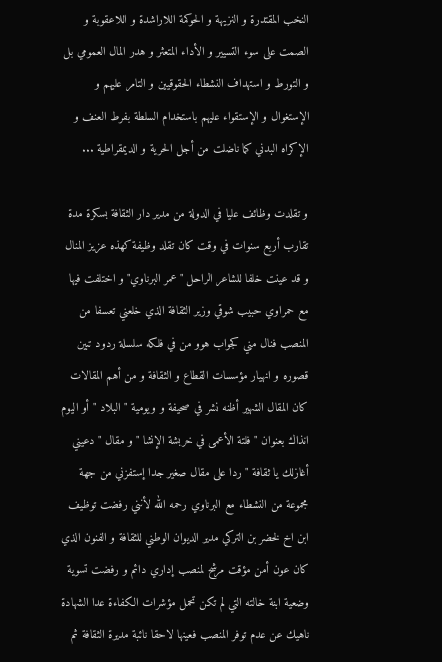النخب المقتدرة و النزيهة و الحوكمة اللاراشدة و اللاعقوبة و الصمت على سوء التسيير و الأداء المتعثر و هدر المال العمومي بل و التورط و استهداف النشطاء الحقوقيين و التامر عليهم و الإستغوال و الإستقواء عليهم باستخدام السلطة بفرط العنف و الإكراه البدني كما ناضلت من أجل الحرية و الديمقراطية ...

و تقلدت وظائف عليا في الدولة من مدير دار الثقافة بسكرة مدة تقارب أربع سنوات في وقت كان تقلد وظيفة كهذه عزيز المنال و قد عينت خلفا للشاعر الراحل "عمر البرناوي" و اختلفت فيها مع حمراوي حبيب شوقي وزير الثقافة الذي خلعني تعسفا من المنصب فنال مني كجواب هوو من في فلكه سلسلة ردود تبين قصوره و انهيار مؤسسات القطاع و الثقافة و من أهم المقالات كان المقال الشهير أظنه نشر في صحيفة و ويومية " البلاد " أو اليوم انذاك بعنوان " فلتة الأعمى في خربشة الإنشا " و مقال " دعيني أغازلك يا ثقافة " ردا على مقال صغير جدا إستفزني من جهة مجموعة من النشطاء مع البرناوي رحمه الله لأنني رفضت توظيف ابن اخ لخضر بن التركي مدير الديوان الوطني للثقافة و الفنون الذي كان عون أمن مؤقت مرشح لمنصب إداري دائم و رفضت تسوية وضعية ابنة خالته التي لم تكن تحمل مؤشرات الكفاءة عدا الشهادة ناهيك عن عدم توفر المنصب فعينها لاحقا نائبة مديرة الثقافة ثم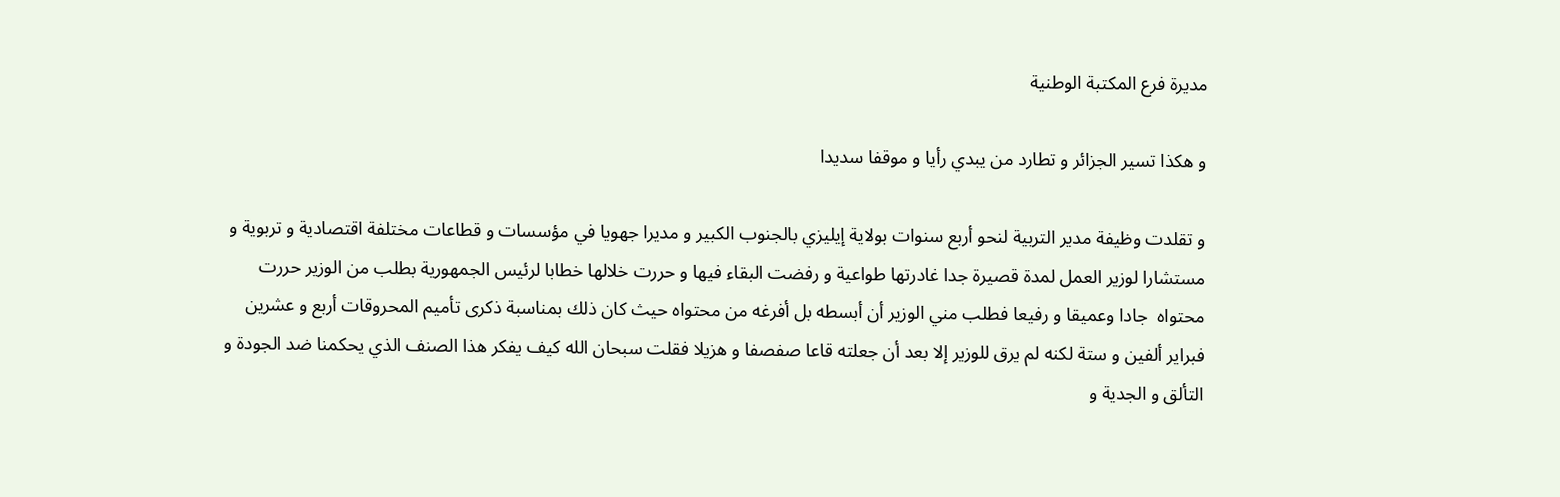مديرة فرع المكتبة الوطنية

و هكذا تسير الجزائر و تطارد من يبدي رأيا و موقفا سديدا

و تقلدت وظيفة مدير التربية لنحو أربع سنوات بولاية إيليزي بالجنوب الكبير و مديرا جهويا في مؤسسات و قطاعات مختلفة اقتصادية و تربوية و مستشارا لوزير العمل لمدة قصيرة جدا غادرتها طواعية و رفضت البقاء فيها و حررت خلالها خطابا لرئيس الجمهورية بطلب من الوزير حررت محتواه  جادا وعميقا و رفيعا فطلب مني الوزير أن أبسطه بل أفرغه من محتواه حيث كان ذلك بمناسبة ذكرى تأميم المحروقات أربع و عشرين فبراير ألفين و ستة لكنه لم يرق للوزير إلا بعد أن جعلته قاعا صفصفا و هزيلا فقلت سبحان الله كيف يفكر هذا الصنف الذي يحكمنا ضد الجودة و التألق و الجدية و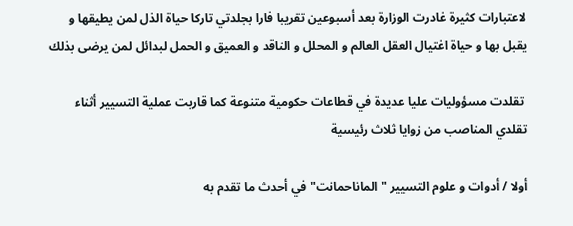لاعتبارات كثيرة غادرت الوزارة بعد أسبوعين تقريبا فارا بجلدتي تاركا حياة الذل لمن يطيقها و يقبل بها و حياة اغتيال العقل العالم و المحلل و الناقد و العميق و الحمل لبدائل لمن يرضى بذلك

 تقلدت مسؤوليات عليا عديدة في قطاعات حكومية متنوعة كما قاربت عملية التسيير أثناء تقلدي المناصب من زوايا ثلاث رئيسية

أولا / أدوات و علوم التسيير "الماناحمانت" في أحدث ما تقدم به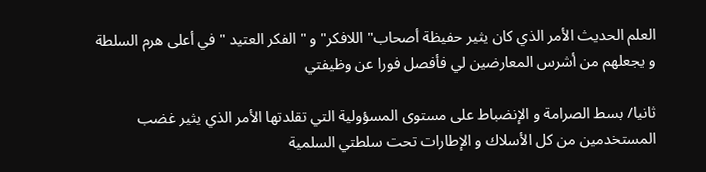العلم الحديث الأمر الذي كان يثير حفيظة أصحاب" اللافكر" و " الفكر العتيد " في أعلى هرم السلطة و يجعلهم من أشرس المعارضين لي فأفصل فورا عن وظيفتي

ثانيا/ بسط الصرامة و الإنضباط على مستوى المسؤولية التي تقلدتها الأمر الذي يثير غضب المستخدمين من كل الأسلاك و الإطارات تحت سلطتي السلمية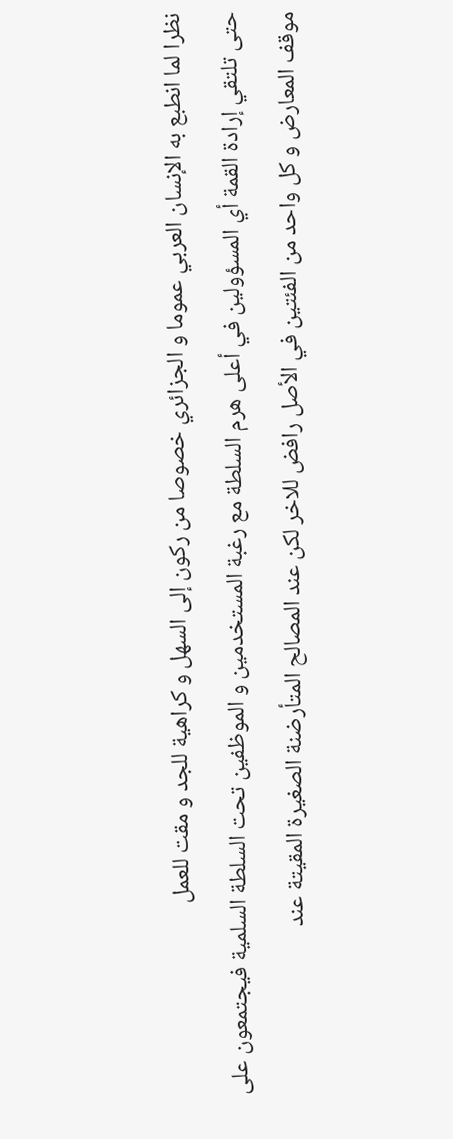نظرا لما انطبع به الإنسان العربي عموما و الجزائري خصوصا من ركون إلى السهل و كراهية للجد و مقت للعمل
حتى تلتقي إرادة القمة أي المسؤولين في أعلى هرم السلطة مع رغبة المستخدمين و الموظفين تحت السلطة السلمية فيجتمعون على موقف المعارض و كل واحد من الفئتين في الأصل رافض للاخر لكن عند المصالح المتأرضنة الصغيرة المقيتة عند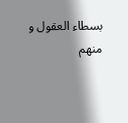بسطاء العقول و منهم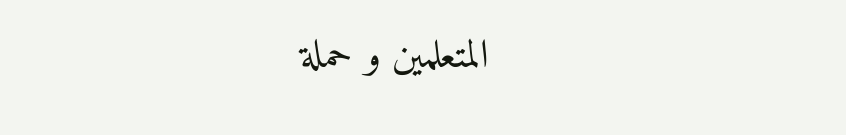المتعلمين و حملة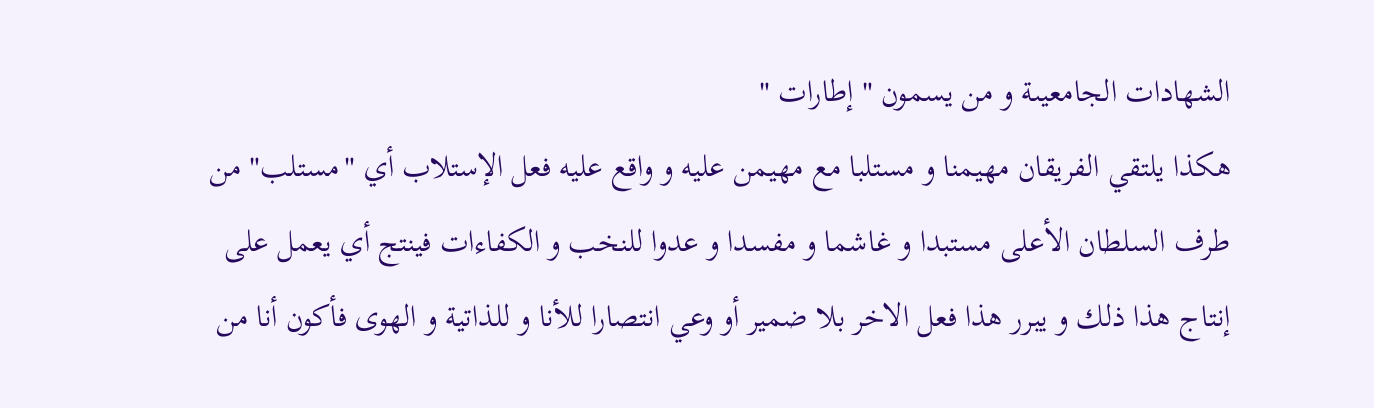الشهادات الجامعيىة و من يسمون " إطارات "
هكذا يلتقي الفريقان مهيمنا و مستلبا مع مهيمن عليه و واقع عليه فعل الإستلاب أي "مستلب" من طرف السلطان الأعلى مستبدا و غاشما و مفسدا و عدوا للنخب و الكفاءات فينتج أي يعمل على إنتاج هذا ذلك و يبرر هذا فعل الاخر بلا ضمير أو وعي انتصارا للأنا و للذاتية و الهوى فأكون أنا من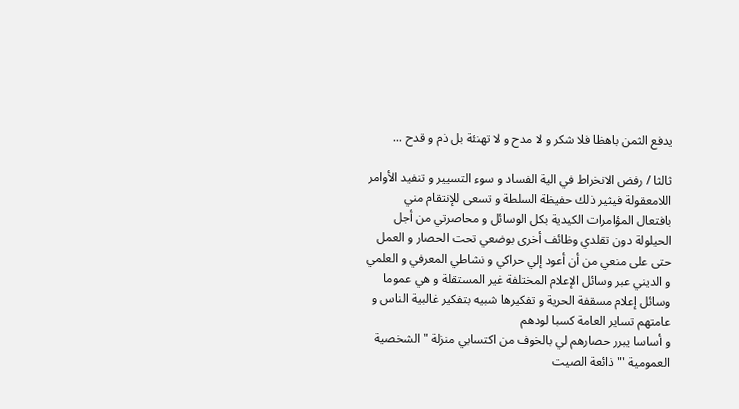يدفع الثمن باهظا فلا شكر و لا مدح و لا تهنئة بل ذم و قدح ...

ثالثا / رفض الانخراط في الية الفساد و سوء التسيير و تنفيد الأوامر اللامعقولة فيثير ذلك حفيظة السلطة و تسعى للإنتقام مني بافتعال المؤامرات الكيدية بكل الوسائل و محاصرتي من أجل الحيلولة دون تقلدي وظائف أخرى بوضعي تحت الحصار و العمل حتى على منعي من أن أعود إلي حراكي و نشاطي المعرفي و العلمي و الديني عبر وسائل الإعلام المختلفة غير المستقلة و هي عموما وسائل إعلام مسقفة الحرية و تفكيرها شبيه بتفكير غالبية الناس و عامتهم تساير العامة كسبا لودهم
و أساسا يبرر حصارهم لي بالخوف من اكتسابي منزلة " الشخصية العمومية '" ذائعة الصيت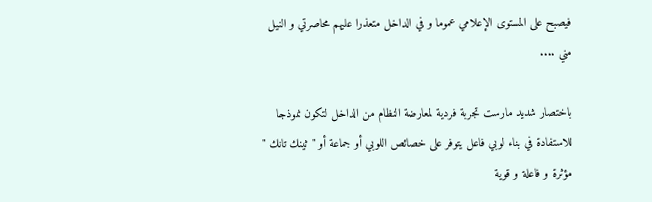فيصبح على المستوى الإعلامي عموما و في الداخل متعذرا عليهم محاصرتي و النيل مني ....

باختصار شديد مارست تجربة فردية لمعارضة النظام من الداخل لتكون نموذجا للاستفادة في بناء لوبي فاعل يتوفر على خصائص اللوبي أو جماعة أو " ثينك تانك " مؤثرة و فاعلة و قوية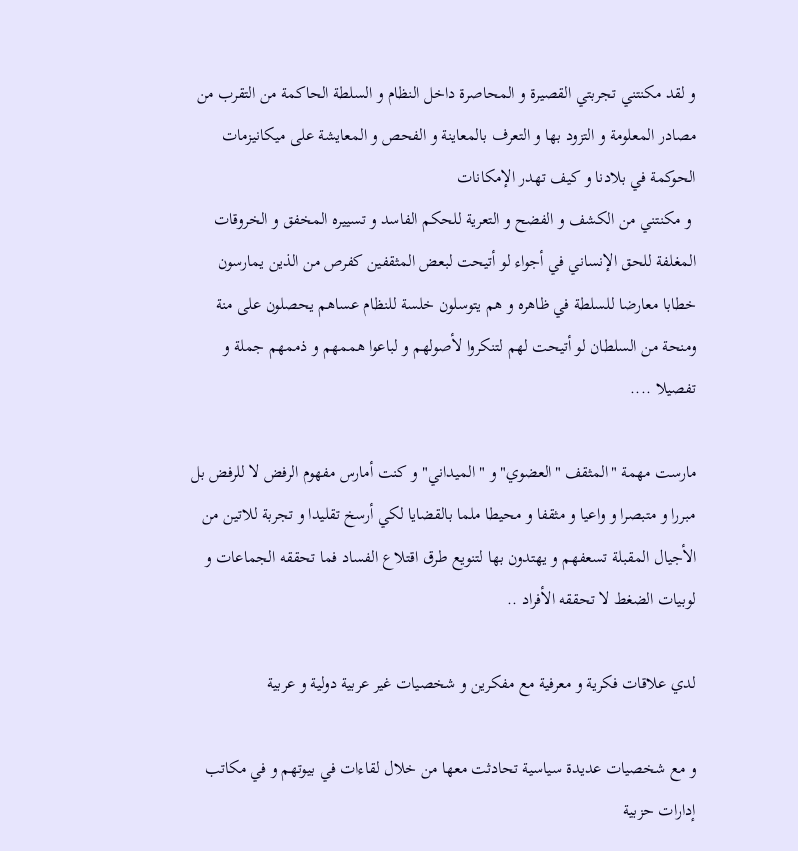و لقد مكنتني تجربتي القصيرة و المحاصرة داخل النظام و السلطة الحاكمة من التقرب من مصادر المعلومة و التزود بها و التعرف بالمعاينة و الفحص و المعايشة على ميكانيزمات الحوكمة في بلادنا و كيف تهدر الإمكانات
 و مكنتني من الكشف و الفضح و التعرية للحكم الفاسد و تسييره المخفق و الخروقات المغلفة للحق الإنساني في أجواء لو أتيحت لبعض المثقفين كفرص من الذين يمارسون خطابا معارضا للسلطة في ظاهره و هم يتوسلون خلسة للنظام عساهم يحصلون على منة ومنحة من السلطان لو أتيحت لهم لتنكروا لأصولهم و لباعوا هممهم و ذممهم جملة و تفصيلا ....

مارست مهمة "المثقف "العضوي" و " الميداني" و كنت أمارس مفهوم الرفض لا للرفض بل مبررا و متبصرا و واعيا و مثقفا و محيطا ملما بالقضايا لكي أرسخ تقليدا و تجربة للاتين من الأجيال المقبلة تسعفهم و يهتدون بها لتنويع طرق اقتلاع الفساد فما تحققه الجماعات و لوبيات الضغط لا تحققه الأفراد ..

لدي علاقات فكرية و معرفية مع مفكرين و شخصيات غير عربية دولية و عربية

و مع شخصيات عديدة سياسية تحادثت معها من خلال لقاءات في بيوتهم و في مكاتب إدارات حزبية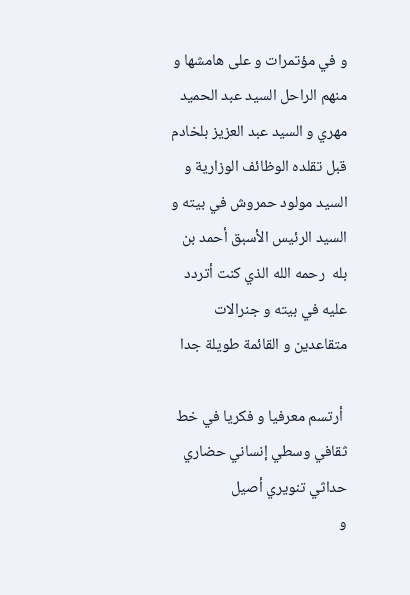و في مؤتمرات و على هامشها و منهم الراحل السيد عبد الحميد مهري و السيد عبد العزيز بلخادم قبل تقلده الوظائف الوزارية و السيد مولود حمروش في بيته و السيد الرئيس الأسبق أحمد بن بله  رحمه الله الذي كنت أتردد عليه في بيته و جنرالات متقاعدين و القائمة طويلة جدا

 أرتسم معرفيا و فكريا في خط ثقافي وسطي إنساني حضاري حداثي تنويري أصيل
و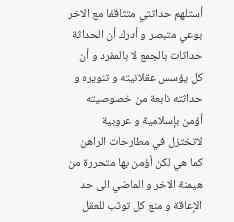أستلهم حداتتي متثاقفا مع الاخر بوعي متبصر و أدرك أن الحداثة حداثات بالجمع لا بالمفرد و أن كل يؤسس عقلانيته و تنويره و حداثته نابعة من خصوصيته
أؤمن بإسلامية و عروبية لاتختزل في مطارحات الراهن كما هي لكن أؤمن بها متحررة من هيمنة الاخر و الماضي الى حد الإعاقة و منع كل توثب للعقل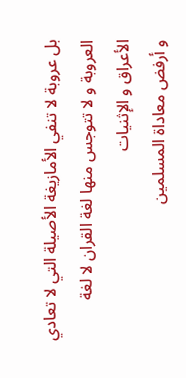بل عروبة لا تنفي الأمازيغة الأصيلة التي لا تعادي العروبة و لا تتوجس منها لغة القران لا لغة الأعراق و الإثنيات
و أرفض معاداة المسلمين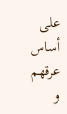على أساس عرقهم و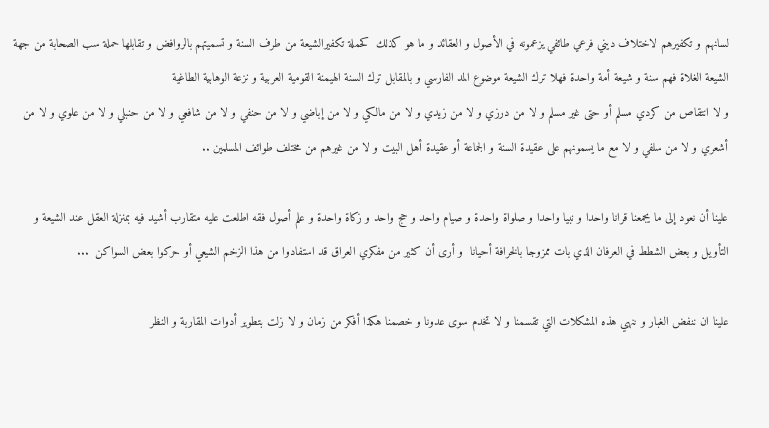لسانهم و تكفيرهم لاختلاف ديني فرعي طائفي يزعمونه في الأصول و العقائد و ما هو كذلك  كحملة تكفيرالشيعة من طرف السنة و تسميتهم بالروافض و تقابلها حملة سب الصحابة من جهة الشيعة الغلاة فهم سنة و شيعة أمة واحدة فهلا ترك الشيعة موضوع المد الفارسي و بالمقابل ترك السنة الهيمنة القومية العربية و نزعة الوهابية الطاغية
و لا انتقاص من كردي مسلم أو حتى غير مسلم و لا من درزي و لا من زيدي و لا من مالكي و لا من إباضي و لا من حنفي و لا من شافعي و لا من حنبلي و لا من علوي و لا من أشعري و لا من سلفي و لا مع ما يسمونهم على عقيدة السنة و الجماعة أو عقيدة أهل البيت و لا من غيرهم من مختلف طوائف المسلمين ..

علينا أن نعود إلى ما يجمعنا قرانا واحدا و نبيا واحدا و صلواة واحدة و صيام واحد و حج واحد و زكاة واحدة و علم أصول فقه اطلعت عليه متقارب أشيد فيه بمنزلة العقل عند الشيعة و التأويل و بعض الشطط في العرفان الذي بات ممزوجا بالخرافة أحيانا  و أرى أن كثير من مفكري العراق قد استفادوا من هذا الزخم الشيعي أو حركوا بعض السواكن  ...

علينا ان ننفض الغبار و ننهي هذه المشكلات التي تقسمنا و لا تخدم سوى عدونا و خصمنا هكذا أفكر من زمان و لا زلت بتطوير أدوات المقاربة و النظر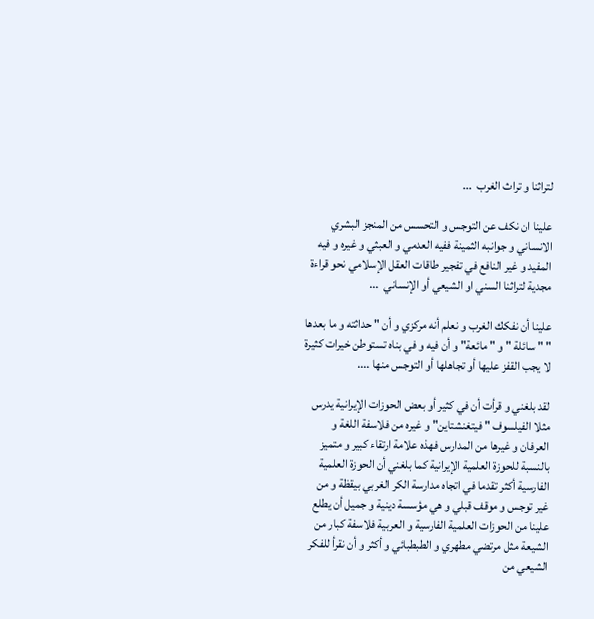لتراثنا و تراث الغرب  ...

علينا ان نكف عن التوجس و التحسس من المنجز البشري الانساني و جوانبه الثمينة ففيه العدمي و العبثي و غيره و فيه المفيد و غير النافع في تفجير طاقات العقل الإسلامي نحو قراءة مجدية لتراثنا السني او الشيعي أو الإنساني  ...

علينا أن نفكك الغرب و نعلم أنه مركزي و أن " حداثته و ما بعدها " " سائلة " و " مائعة" و أن فيه و في بناه تستوطن خيرات كثيرة لا يجب القفز عليها أو تجاهلها أو التوجس منها ....

لقد بلغني و قرأت أن في كثير أو بعض الحوزات الإيرانية يدرس مثلا الفيلسوف " فيتغنشتاين" و غيره من فلاسفة اللغة و العرفان و غيرها من المدارس فهذه علامة ارتقاء كبير و متميز بالنسبة للحوزة العلمية الإيرانية كما بلغني أن الحوزة العلمية الفارسية أكثر تقدما في اتجاه مدارسة الكر الغربي بيقظة و من غير توجس و موقف قبلي و هي مؤسسة دينية و جميل أن يطلع علينا من الحوزات العلمية الفارسية و العربية فلاسفة كبار من الشيعة مثل مرتضي مطهري و الطبطبائي و أكثر و أن نقرأ للفكر الشيعي من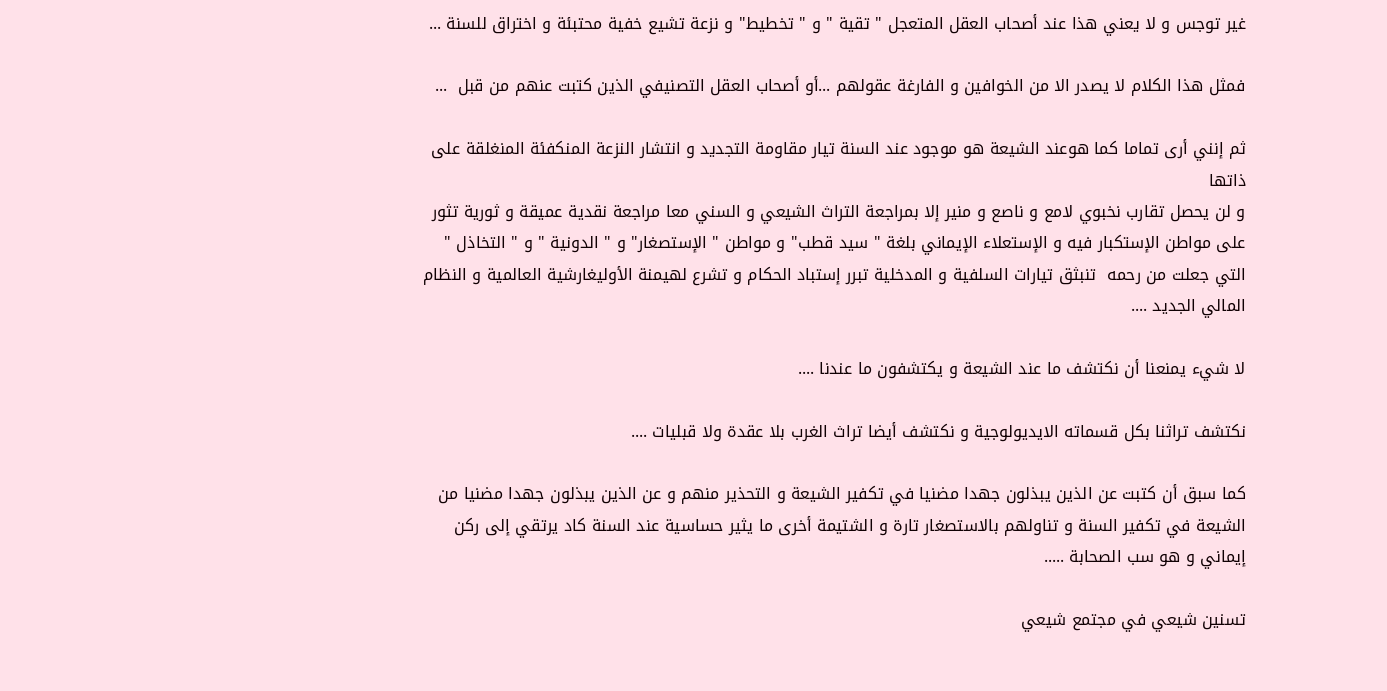غير توجس و لا يعني هذا عند أصحاب العقل المتعجل " تقية " و " تخطيط" و نزعة تشيع خفية محتبئة و اختراق للسنة ...

فمثل هذا الكلام لا يصدر الا من الخوافين و الفارغة عقولهم ...أو أصحاب العقل التصنيفي الذين كتبت عنهم من قبل  ...

ثم إنني أرى تماما كما هوعند الشيعة هو موجود عند السنة تيار مقاومة التجديد و انتشار النزعة المنكفئة المنغلقة على ذاتها
و لن يحصل تقارب نخبوي لامع و ناصع و منير إلا بمراجعة التراث الشيعي و السني معا مراجعة نقدية عميقة و ثورية تثور على مواطن الإستكبار فيه و الإستعلاء الإيماني بلغة " سيد قطب" و مواطن " الإستصغار" و " الدونية " و " التخاذل " التي جعلت من رحمه  تنبثق تيارات السلفية و المدخلية تبرر إستباد الحكام و تشرع لهيمنة الأوليغارشية العالمية و النظام المالي الجديد ....

لا شيء يمنعنا أن نكتشف ما عند الشيعة و يكتشفون ما عندنا ....

نكتشف تراثنا بكل قسماته الايديولوجية و نكتشف أيضا تراث الغرب بلا عقدة ولا قبليات ....

كما سبق أن كتبت عن الذين يبذلون جهدا مضنيا في تكفير الشيعة و التحذير منهم و عن الذين يبذلون جهدا مضنيا من الشيعة في تكفير السنة و تناولهم بالاستصغار تارة و الشتيمة أخرى ما يثير حساسية عند السنة كاد يرتقي إلى ركن إيماني و هو سب الصحابة .....

تسنين شيعي في مجتمع شيعي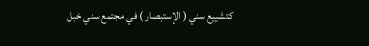كتشييع سني ( الإستبصار ) في مجتمع سني خبل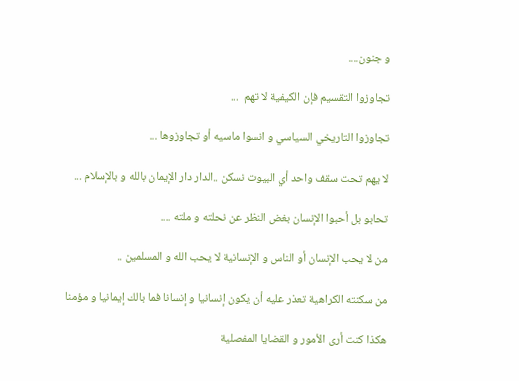و جنون....

تجاوزوا التقسيم فإن الكيفية لا تهم  ...

تجاوزوا التاريخي السياسي و انسوا ماسيه أو تجاوزوها ...

لا يهم تحت سقف واحد أي البيوت نسكن ..الدار دار الإيمان بالله و بالإسلام ...

تحابو بل أحبوا الإنسان بغض النظر عن نحلته و ملته ....

من لا يحب الإنسان أو الناس و الإنسانية لا يحب الله و المسلمين ..

من سكنته الكراهية تعذر عليه أن يكون إنسانيا و إنسانا فما بالك إيمانيا و مؤمنا

هكذا كنت أرى الأمور و القضايا المفصلية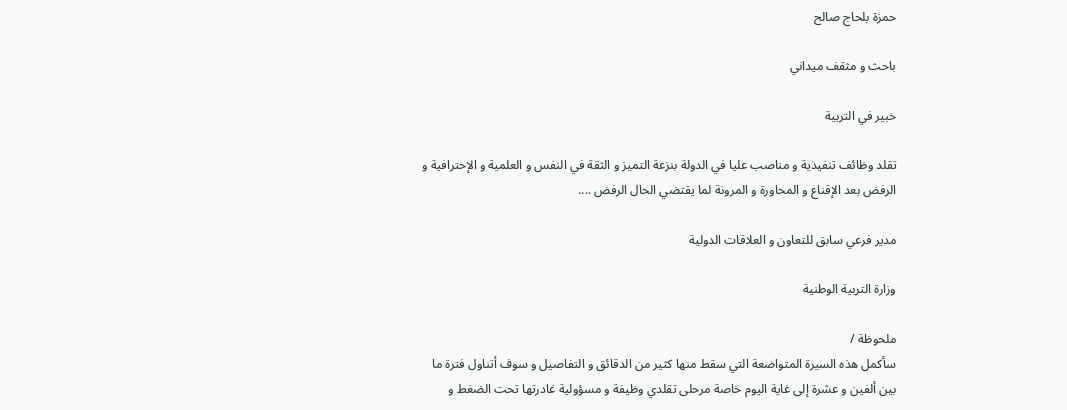حمزة بلحاج صالح

باحث و مثقف ميداني

خبير في التربية

تقلد وظائف تنفيذية و مناصب عليا في الدولة بنزعة التميز و الثقة في النفس و العلمية و الإحترافية و الرفض بعد الإقناع و المحاورة و المرونة لما يقتضي الحال الرفض ....

مدير فرعي سابق للتعاون و العلاقات الدولية

وزارة التربية الوطنية

ملحوظة /
سأكمل هذه السيرة المتواضعة التي سقط منها كثير من الدقائق و التفاصيل و سوف أتناول فترة ما بين ألفين و عشرة إلى غاية اليوم خاصة مرحلى تقلدي وظيفة و مسؤولية غادرتها تحت الضغط و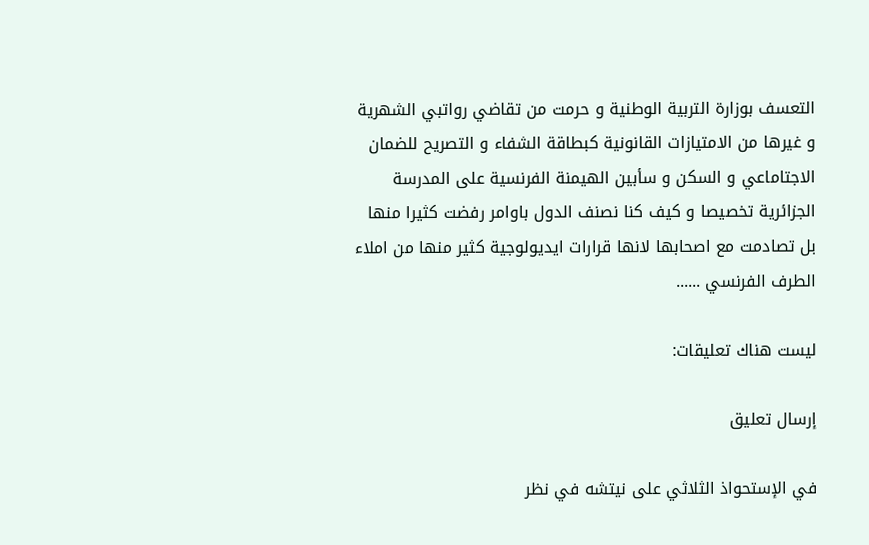التعسف بوزارة التربية الوطنية و حرمت من تقاضي رواتبي الشهرية و غيرها من الامتيازات القانونية كبطاقة الشفاء و التصريح للضمان الاجتاماعي و السكن و سأبين الهيمنة الفرنسية على المدرسة الجزائرية تخصيصا و كيف كنا نصنف الدول باوامر رفضت كثيرا منها بل تصادمت مع اصحابها لانها قرارات ايديولوجية كثير منها من املاء الطرف الفرنسي ......

ليست هناك تعليقات:

إرسال تعليق

في الإستحواذ الثلاثي على نيتشه في نظر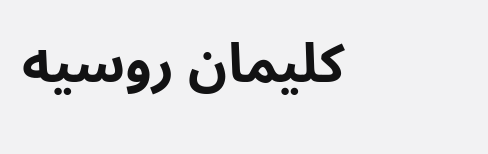كليمان روسيه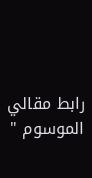رابط مقالي الموسوم "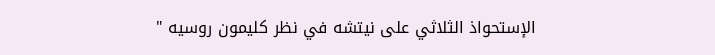الإستحواذ الثلاثي على نيتشه في نظر كليمون روسيه "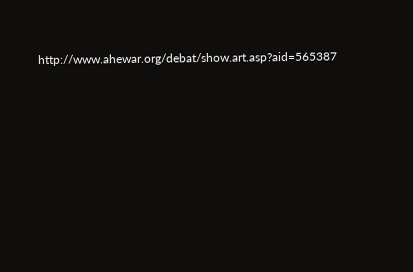http://www.ahewar.org/debat/show.art.asp?aid=565387